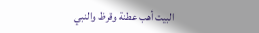البيت أهب عطنة وقرظ والنبي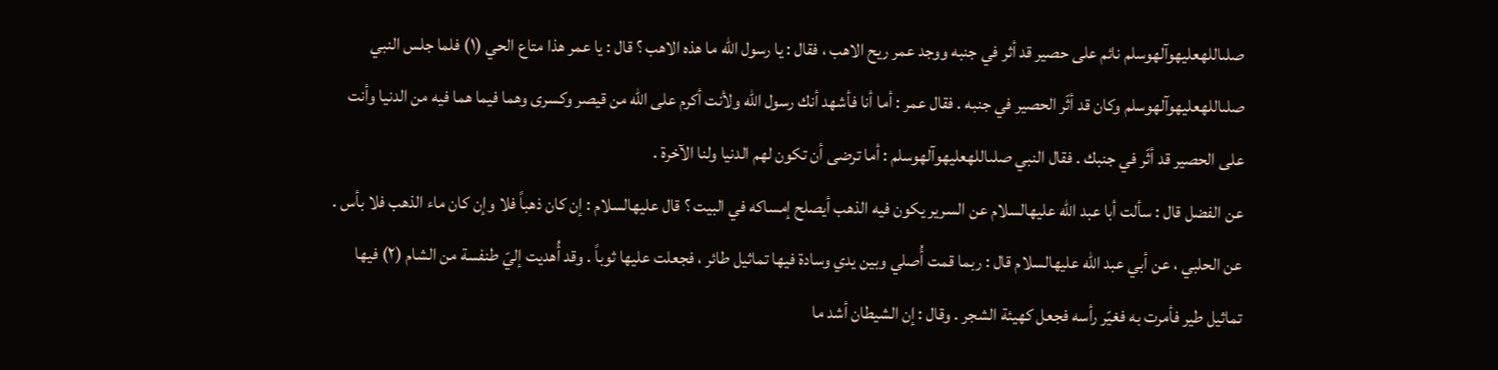صلىاللهعليهوآلهوسلم نائم على حصير قد أثر في جنبه ووجد عمر ريح الاهب ، فقال : يا رسول الله ما هذه الاهب ؟ قال : يا عمر هذا متاع الحي (١) فلما جلس النبي صلىاللهعليهوآلهوسلم وكان قد أثّر الحصير في جنبه . فقال عمر : أما أنا فأشهد أنك رسول الله ولأنت أكرم على الله من قيصر وكسرى وهما فيما هما فيه من الدنيا وأنت على الحصير قد أثّر في جنبك . فقال النبي صلىاللهعليهوآلهوسلم : أما ترضى أن تكون لهم الدنيا ولنا الآخرة .
عن الفضل قال : سألت أبا عبد الله عليهالسلام عن السرير يكون فيه الذهب أيصلح إمساكه في البيت ؟ قال عليهالسلام : إن كان ذهباً فلا وإن كان ماء الذهب فلا بأس .
عن الحلبي ، عن أبي عبد الله عليهالسلام قال : ربما قمت أُصلي وبين يدي وسادة فيها تماثيل طائر ، فجعلت عليها ثوباً . وقد أُهديت إليّ طنفسة من الشام (٢) فيها تماثيل طير فأمرت به فغيّر رأسه فجعل كهيئة الشجر . وقال : إن الشيطان أشد ما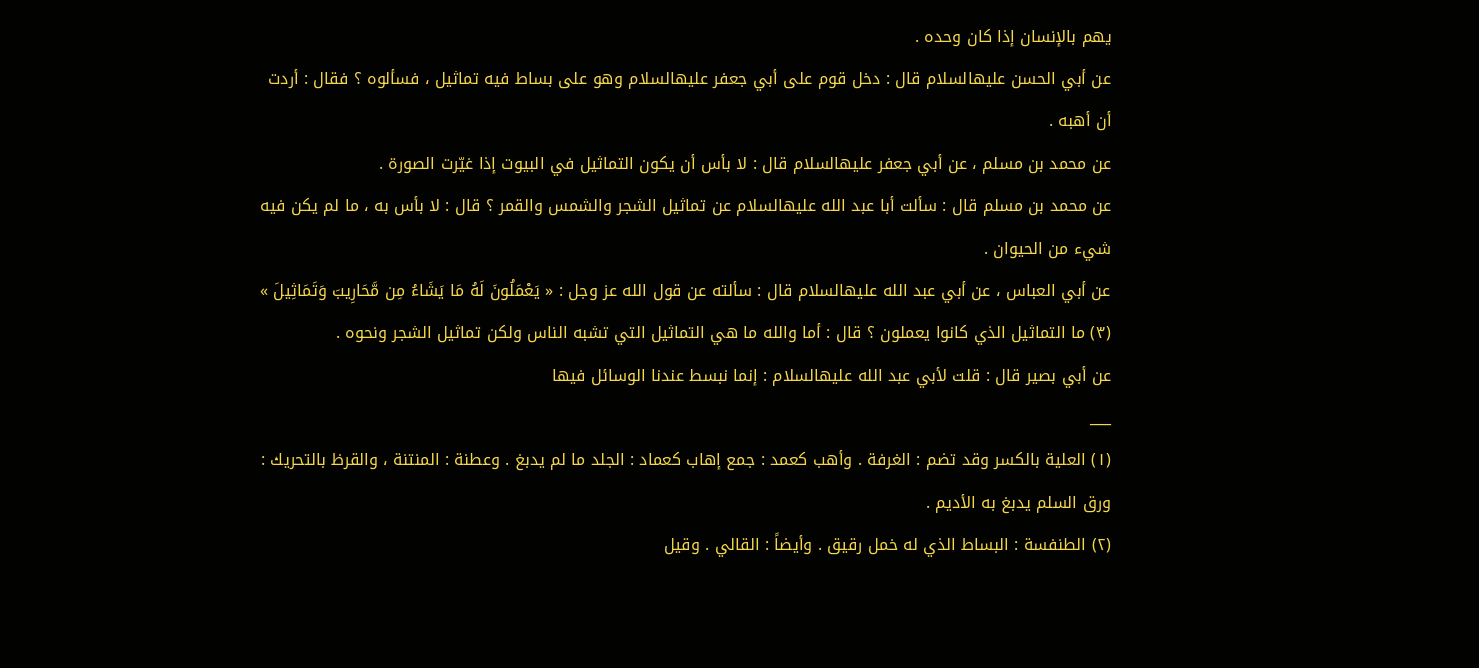يهم بالإنسان إذا كان وحده .
عن أبي الحسن عليهالسلام قال : دخل قوم على أبي جعفر عليهالسلام وهو على بساط فيه تماثيل ، فسألوه ؟ فقال : أردت أن أهبه .
عن محمد بن مسلم ، عن أبي جعفر عليهالسلام قال : لا بأس أن يكون التماثيل في البيوت إذا غيّرت الصورة .
عن محمد بن مسلم قال : سألت أبا عبد الله عليهالسلام عن تماثيل الشجر والشمس والقمر ؟ قال : لا بأس به ، ما لم يكن فيه شيء من الحيوان .
عن أبي العباس ، عن أبي عبد الله عليهالسلام قال : سألته عن قول الله عز وجل : « يَعْمَلُونَ لَهُ مَا يَشَاءُ مِن مَّحَارِيبَ وَتَمَاثِيلَ » (٣) ما التماثيل الذي كانوا يعملون ؟ قال : أما والله ما هي التماثيل التي تشبه الناس ولكن تماثيل الشجر ونحوه .
عن أبي بصير قال : قلت لأبي عبد الله عليهالسلام : إنما نبسط عندنا الوسائل فيها
___
(١) العلية بالكسر وقد تضم : الغرفة . وأهب كعمد : جمع إهاب كعماد : الجلد ما لم يدبغ . وعطنة : المنتنة ، والقرظ بالتحريك : ورق السلم يدبغ به الأديم .
(٢) الطنفسة : البساط الذي له خمل رقيق . وأيضاً : القالي . وقيل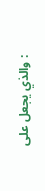: والذي يجعل على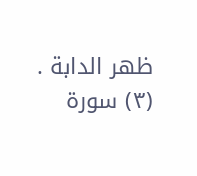ظهر الدابة .
(٣) سورة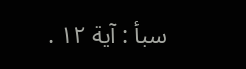سبأ : آية ١٢ .